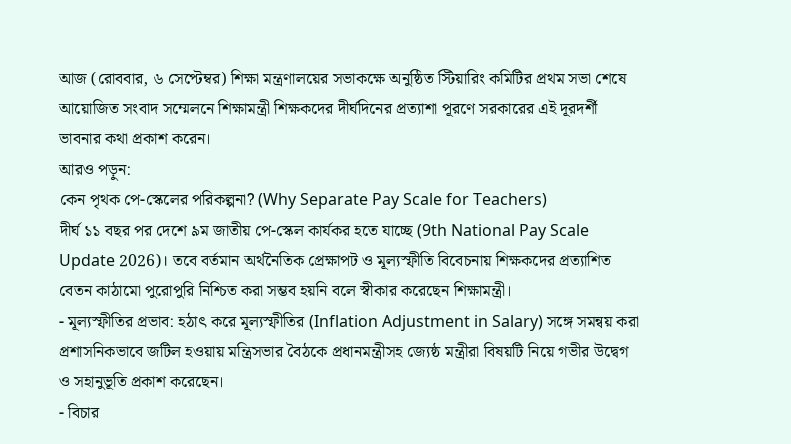আজ (রোববার, ৬ সেপ্টেম্বর) শিক্ষা মন্ত্রণালয়ের সভাকক্ষে অনুষ্ঠিত স্টিয়ারিং কমিটির প্রথম সভা শেষে আয়োজিত সংবাদ সম্মেলনে শিক্ষামন্ত্রী শিক্ষকদের দীর্ঘদিনের প্রত্যাশা পূরণে সরকারের এই দূরদর্শী ভাবনার কথা প্রকাশ করেন।
আরও পড়ুন:
কেন পৃথক পে-স্কেলের পরিকল্পনা? (Why Separate Pay Scale for Teachers)
দীর্ঘ ১১ বছর পর দেশে ৯ম জাতীয় পে-স্কেল কার্যকর হতে যাচ্ছে (9th National Pay Scale Update 2026)। তবে বর্তমান অর্থনৈতিক প্রেক্ষাপট ও মূল্যস্ফীতি বিবেচনায় শিক্ষকদের প্রত্যাশিত বেতন কাঠামো পুরোপুরি নিশ্চিত করা সম্ভব হয়নি বলে স্বীকার করেছেন শিক্ষামন্ত্রী।
- মূল্যস্ফীতির প্রভাব: হঠাৎ করে মূল্যস্ফীতির (Inflation Adjustment in Salary) সঙ্গে সমন্বয় করা প্রশাসনিকভাবে জটিল হওয়ায় মন্ত্রিসভার বৈঠকে প্রধানমন্ত্রীসহ জ্যেষ্ঠ মন্ত্রীরা বিষয়টি নিয়ে গভীর উদ্বেগ ও সহানুভূতি প্রকাশ করেছেন।
- বিচার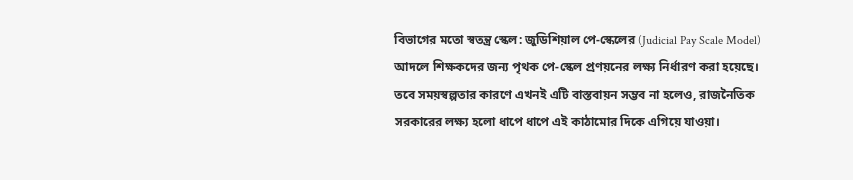বিভাগের মতো স্বতন্ত্র স্কেল: জুডিশিয়াল পে-স্কেলের (Judicial Pay Scale Model) আদলে শিক্ষকদের জন্য পৃথক পে-স্কেল প্রণয়নের লক্ষ্য নির্ধারণ করা হয়েছে। তবে সময়স্বল্পতার কারণে এখনই এটি বাস্তবায়ন সম্ভব না হলেও, রাজনৈতিক সরকারের লক্ষ্য হলো ধাপে ধাপে এই কাঠামোর দিকে এগিয়ে যাওয়া।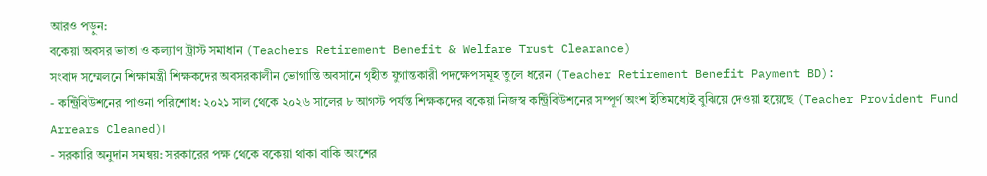আরও পড়ুন:
বকেয়া অবসর ভাতা ও কল্যাণ ট্রাস্ট সমাধান (Teachers Retirement Benefit & Welfare Trust Clearance)
সংবাদ সম্মেলনে শিক্ষামন্ত্রী শিক্ষকদের অবসরকালীন ভোগান্তি অবসানে গৃহীত যুগান্তকারী পদক্ষেপসমূহ তুলে ধরেন (Teacher Retirement Benefit Payment BD):
- কন্ট্রিবিউশনের পাওনা পরিশোধ: ২০২১ সাল থেকে ২০২৬ সালের ৮ আগস্ট পর্যন্ত শিক্ষকদের বকেয়া নিজস্ব কন্ট্রিবিউশনের সম্পূর্ণ অংশ ইতিমধ্যেই বুঝিয়ে দেওয়া হয়েছে (Teacher Provident Fund Arrears Cleaned)।
- সরকারি অনুদান সমন্বয়: সরকারের পক্ষ থেকে বকেয়া থাকা বাকি অংশের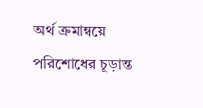অর্থ ক্রমান্বয়ে পরিশোধের চূড়ান্ত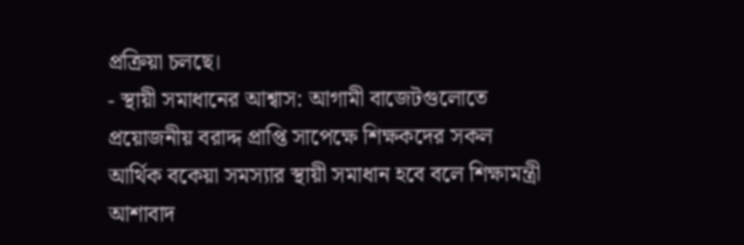প্রক্রিয়া চলছে।
- স্থায়ী সমাধানের আশ্বাস: আগামী বাজেটগুলোতে প্রয়োজনীয় বরাদ্দ প্রাপ্তি সাপেক্ষে শিক্ষকদের সকল আর্থিক বকেয়া সমস্যার স্থায়ী সমাধান হবে বলে শিক্ষামন্ত্রী আশাবাদ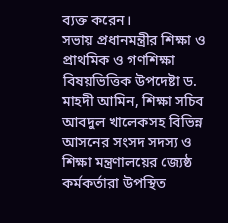ব্যক্ত করেন।
সভায় প্রধানমন্ত্রীর শিক্ষা ও প্রাথমিক ও গণশিক্ষা বিষয়ভিত্তিক উপদেষ্টা ড. মাহদী আমিন, শিক্ষা সচিব আবদুল খালেকসহ বিভিন্ন আসনের সংসদ সদস্য ও শিক্ষা মন্ত্রণালয়ের জ্যেষ্ঠ কর্মকর্তারা উপস্থিত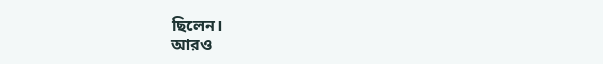ছিলেন।
আরও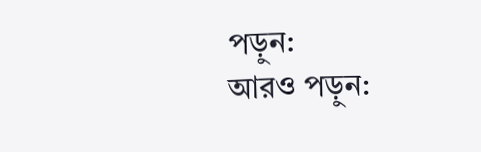পড়ুন:
আরও পড়ুন: